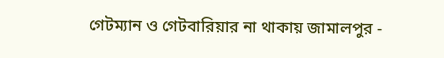গেটম্যান ও গেটবারিয়ার না থাকায় জামালপুর -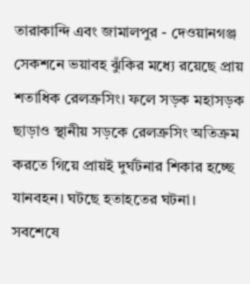তারাকান্দি এবং জামালপুর - দেওয়ানগঞ্জ সেকশনে ভয়াবহ ঝুঁকির মধ্যে রয়েছে প্রায় শতাধিক রেলক্রসিং। ফলে সড়ক মহাসড়ক ছাড়াও স্থানীয় সড়কে রেলক্রসিং অতিক্রম করতে গিয়ে প্রায়ই দুর্ঘটনার শিকার হচ্ছে যানবহন। ঘটছে হতাহতের ঘটনা।
সবশেষে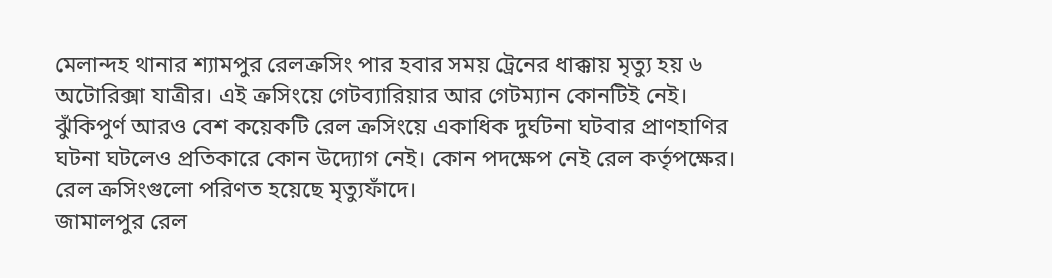মেলান্দহ থানার শ্যামপুর রেলক্রসিং পার হবার সময় ট্রেনের ধাক্কায় মৃত্যু হয় ৬ অটোরিক্সা যাত্রীর। এই ক্রসিংয়ে গেটব্যারিয়ার আর গেটম্যান কোনটিই নেই। ঝুঁকিপুর্ণ আরও বেশ কয়েকটি রেল ক্রসিংয়ে একাধিক দুর্ঘটনা ঘটবার প্রাণহাণির ঘটনা ঘটলেও প্রতিকারে কোন উদ্যোগ নেই। কোন পদক্ষেপ নেই রেল কর্তৃপক্ষের। রেল ক্রসিংগুলো পরিণত হয়েছে মৃত্যুফাঁদে।
জামালপুর রেল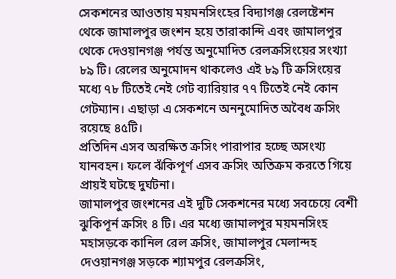সেকশনের আওতায় ময়মনসিংহের বিদ্যাগঞ্জ রেলষ্টেশন থেকে জামালপুর জংশন হয়ে তারাকান্দি এবং জামালপুর থেকে দেওয়ানগঞ্জ পর্যন্ত অনুমোদিত রেলক্রসিংয়ের সংখ্যা ৮৯ টি। রেলের অনুমোদন থাকলেও এই ৮৯ টি ক্রসিংয়ের মধ্যে ৭৮ টিতেই নেই গেট ব্যারিয়ার ৭৭ টিতেই নেই কোন গেটম্যান। এছাড়া এ সেকশনে অননুমোদিত অবৈধ ক্রসিং রয়েছে ৪৫টি।
প্রতিদিন এসব অরক্ষিত ক্রসিং পারাপার হচ্ছে অসংখ্য যানবহন। ফলে ঝঁকিপূর্ণ এসব ক্রসিং অতিক্রম করতে গিয়ে প্রায়ই ঘটছে দুর্ঘটনা।
জামালপুর জংশনের এই দুটি সেকশনের মধ্যে সবচেয়ে বেশী ঝুকিপূর্ন ক্রসিং ৪ টি। এর মধ্যে জামালপুর ময়মনসিংহ মহাসড়কে কানিল রেল ক্রসিং, জামালপুর মেলান্দহ দেওয়ানগঞ্জ সড়কে শ্যামপুর রেলক্রসিং,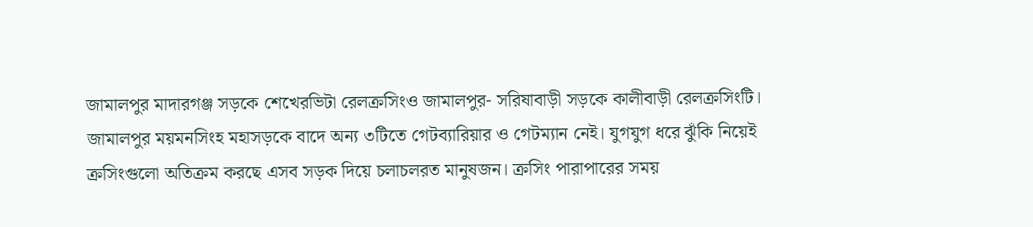জামালপুর মাদারগঞ্জ সড়কে শেখেরভিটা রেলক্রসিংও জামালপুর- সরিষাবাড়ী সড়কে কালীবাড়ী রেলক্রসিংটি।
জামালপুর ময়মনসিংহ মহাসড়কে বাদে অন্য ৩টিতে গেটব্যারিয়ার ও গেটম্যান নেই। যুগযুগ ধরে ঝুঁকি নিয়েই ক্রসিংগুলো অতিক্রম করছে এসব সড়ক দিয়ে চলাচলরত মানুষজন। ক্রসিং পারাপারের সময়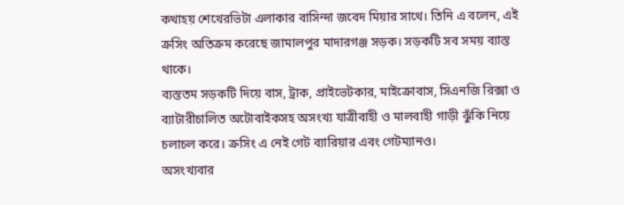কথাহয় শেখেরভিটা এলাকার বাসিন্দা জবেদ মিয়ার সাথে। তিনি এ বলেন, এই ক্রসিং অতিক্রম করেছে জামালপুর মাদারগঞ্জ সড়ক। সড়কটি সব সময় ব্যাস্ত থাকে।
ব্যস্ততম সড়কটি দিয়ে বাস, ট্রাক, প্রাইভেটকার, মাইক্রোবাস, সিএনজি রিক্সা ও ব্যাটারীচালিত অটোবাইকসহ অসংখ্য যাত্রীবাহী ও মালবাহী গাড়ী ঝুঁকি নিয়ে চলাচল করে। ক্রসিং এ নেই গেট ব্যারিয়ার এবং গেটম্যানও।
অসংখ্যবার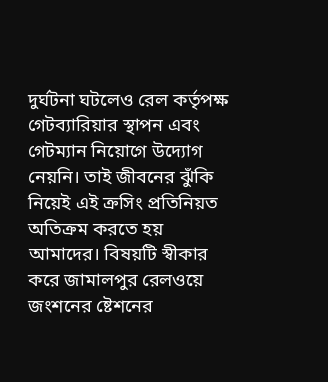দুর্ঘটনা ঘটলেও রেল কর্তৃপক্ষ গেটব্যারিয়ার স্থাপন এবং গেটম্যান নিয়োগে উদ্যোগ নেয়নি। তাই জীবনের ঝুঁকি নিয়েই এই ক্রসিং প্রতিনিয়ত অতিক্রম করতে হয় আমাদের। বিষয়টি স্বীকার করে জামালপুর রেলওয়ে জংশনের ষ্টেশনের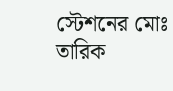স্টেশনের মোঃ তারিক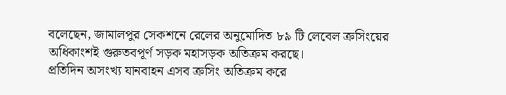বলেছেন, জামালপুর সেকশনে রেলের অনুমোদিত ৮৯ টি লেবেল ক্রসিংয়ের অধিকাংশই গুরুতবপূর্ণ সড়ক মহাসড়ক অতিক্রম করছে।
প্রতিদিন অসংখ্য যানবাহন এসব ক্রসিং অতিক্রম করে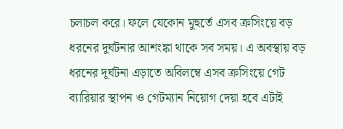চলাচল করে। ফলে যেকোন মুহুর্তে এসব ক্রসিংয়ে বড় ধরনের দুর্ঘটনার আশংঙ্কা থাকে সব সময়। এ অবস্থায় বড় ধরনের দূর্ঘটনা এড়াতে অবিলম্বে এসব ক্রসিংয়ে গেট ব্যারিয়ার স্থাপন ও গেটম্যান নিয়োগ দেয়া হবে এটাই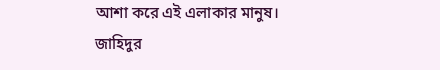আশা করে এই এলাকার মানুষ।
জাহিদুর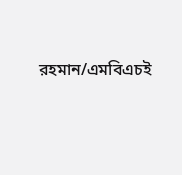রহমান/এমবিএচই